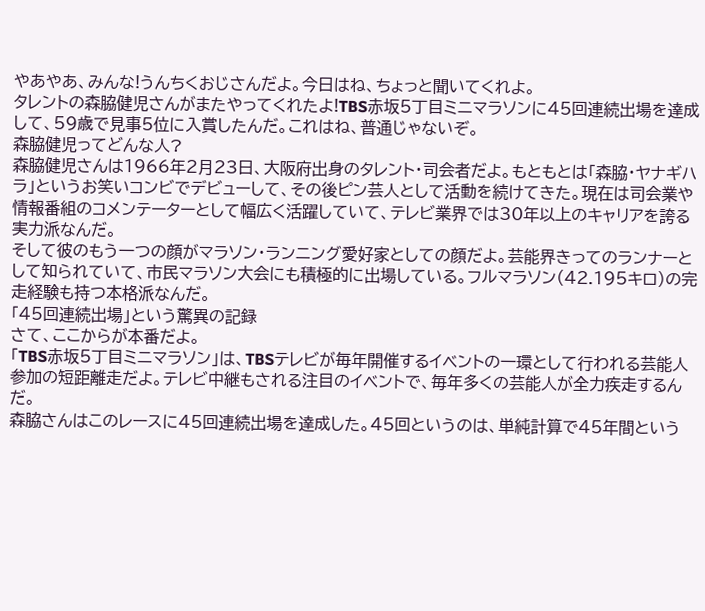やあやあ、みんな!うんちくおじさんだよ。今日はね、ちょっと聞いてくれよ。
タレントの森脇健児さんがまたやってくれたよ!TBS赤坂5丁目ミニマラソンに45回連続出場を達成して、59歳で見事5位に入賞したんだ。これはね、普通じゃないぞ。
森脇健児ってどんな人?
森脇健児さんは1966年2月23日、大阪府出身のタレント・司会者だよ。もともとは「森脇・ヤナギハラ」というお笑いコンビでデビューして、その後ピン芸人として活動を続けてきた。現在は司会業や情報番組のコメンテーターとして幅広く活躍していて、テレビ業界では30年以上のキャリアを誇る実力派なんだ。
そして彼のもう一つの顔がマラソン・ランニング愛好家としての顔だよ。芸能界きってのランナーとして知られていて、市民マラソン大会にも積極的に出場している。フルマラソン(42.195キロ)の完走経験も持つ本格派なんだ。
「45回連続出場」という驚異の記録
さて、ここからが本番だよ。
「TBS赤坂5丁目ミニマラソン」は、TBSテレビが毎年開催するイベントの一環として行われる芸能人参加の短距離走だよ。テレビ中継もされる注目のイベントで、毎年多くの芸能人が全力疾走するんだ。
森脇さんはこのレースに45回連続出場を達成した。45回というのは、単純計算で45年間という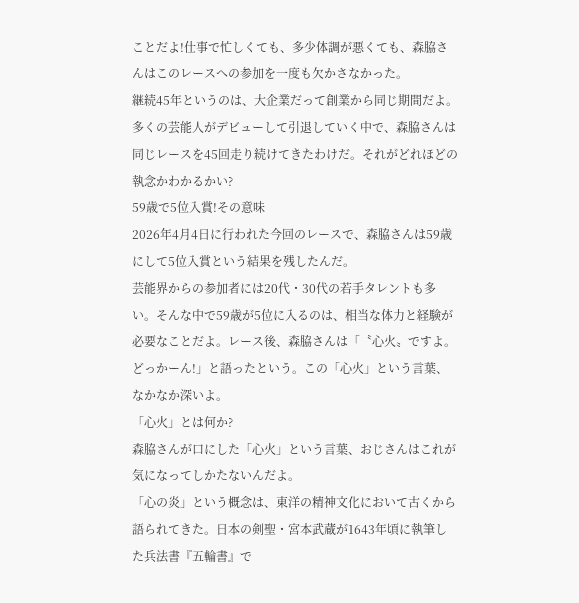ことだよ!仕事で忙しくても、多少体調が悪くても、森脇さんはこのレースへの参加を一度も欠かさなかった。
継続45年というのは、大企業だって創業から同じ期間だよ。多くの芸能人がデビューして引退していく中で、森脇さんは同じレースを45回走り続けてきたわけだ。それがどれほどの執念かわかるかい?
59歳で5位入賞!その意味
2026年4月4日に行われた今回のレースで、森脇さんは59歳にして5位入賞という結果を残したんだ。
芸能界からの参加者には20代・30代の若手タレントも多い。そんな中で59歳が5位に入るのは、相当な体力と経験が必要なことだよ。レース後、森脇さんは「〝心火〟ですよ。どっかーん!」と語ったという。この「心火」という言葉、なかなか深いよ。
「心火」とは何か?
森脇さんが口にした「心火」という言葉、おじさんはこれが気になってしかたないんだよ。
「心の炎」という概念は、東洋の精神文化において古くから語られてきた。日本の剣聖・宮本武蔵が1643年頃に執筆した兵法書『五輪書』で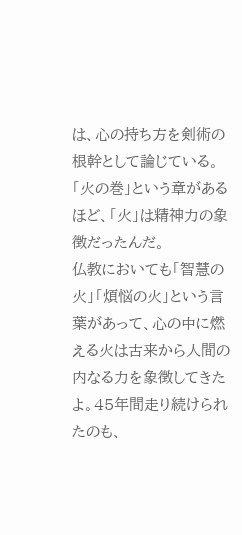は、心の持ち方を剣術の根幹として論じている。「火の巻」という章があるほど、「火」は精神力の象徴だったんだ。
仏教においても「智慧の火」「煩悩の火」という言葉があって、心の中に燃える火は古来から人間の内なる力を象徴してきたよ。45年間走り続けられたのも、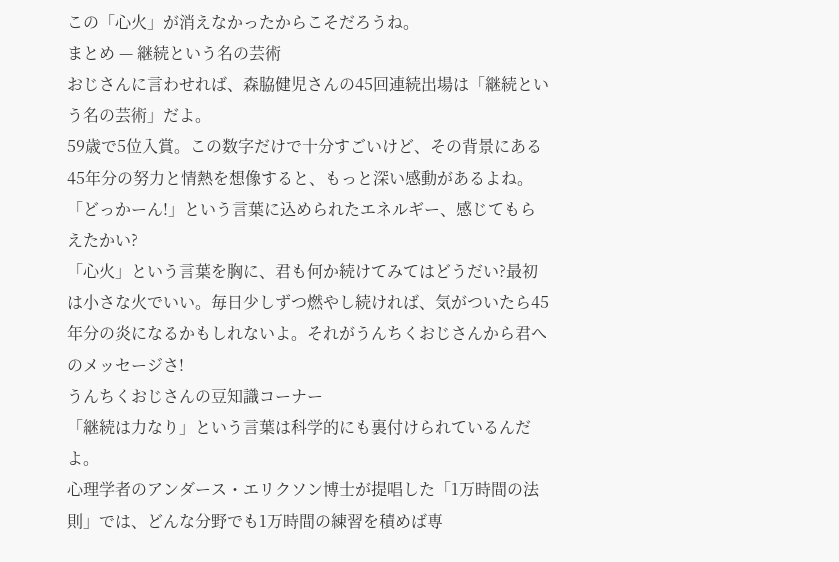この「心火」が消えなかったからこそだろうね。
まとめ — 継続という名の芸術
おじさんに言わせれば、森脇健児さんの45回連続出場は「継続という名の芸術」だよ。
59歳で5位入賞。この数字だけで十分すごいけど、その背景にある45年分の努力と情熱を想像すると、もっと深い感動があるよね。「どっかーん!」という言葉に込められたエネルギー、感じてもらえたかい?
「心火」という言葉を胸に、君も何か続けてみてはどうだい?最初は小さな火でいい。毎日少しずつ燃やし続ければ、気がついたら45年分の炎になるかもしれないよ。それがうんちくおじさんから君へのメッセージさ!
うんちくおじさんの豆知識コーナー
「継続は力なり」という言葉は科学的にも裏付けられているんだよ。
心理学者のアンダース・エリクソン博士が提唱した「1万時間の法則」では、どんな分野でも1万時間の練習を積めば専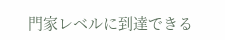門家レベルに到達できる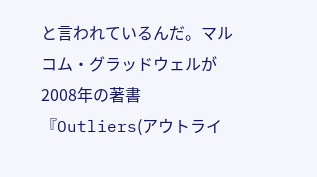と言われているんだ。マルコム・グラッドウェルが2008年の著書『Outliers(アウトライ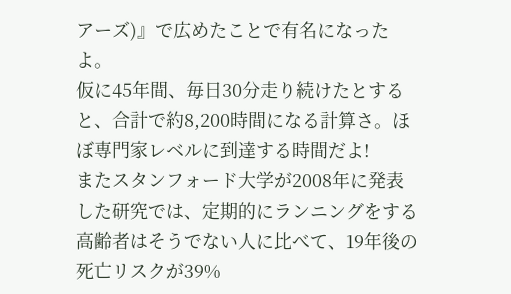アーズ)』で広めたことで有名になったよ。
仮に45年間、毎日30分走り続けたとすると、合計で約8,200時間になる計算さ。ほぼ専門家レベルに到達する時間だよ!
またスタンフォード大学が2008年に発表した研究では、定期的にランニングをする高齢者はそうでない人に比べて、19年後の死亡リスクが39%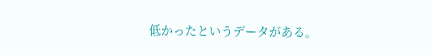低かったというデータがある。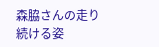森脇さんの走り続ける姿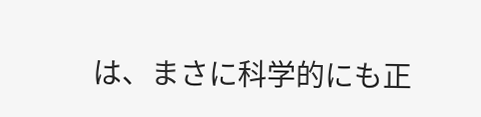は、まさに科学的にも正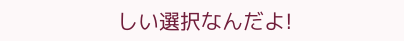しい選択なんだよ!